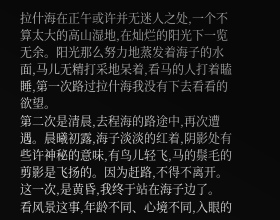拉什海在正午或许并无迷人之处,一个不算太大的高山湿地,在灿烂的阳光下一览无余。阳光那么努力地蒸发着海子的水面,马儿无精打采地呆着,看马的人打着瞌睡,第一次路过拉什海我没有下去看看的欲望。
第二次是清晨,去程海的路途中,再次遭遇。晨曦初露,海子淡淡的红着,阴影处有些许神秘的意味,有鸟儿轻飞,马的鬃毛的剪影是飞扬的。因为赶路,不得不离开。
这一次,是黄昏,我终于站在海子边了。
看风景这事,年龄不同、心境不同,入眼的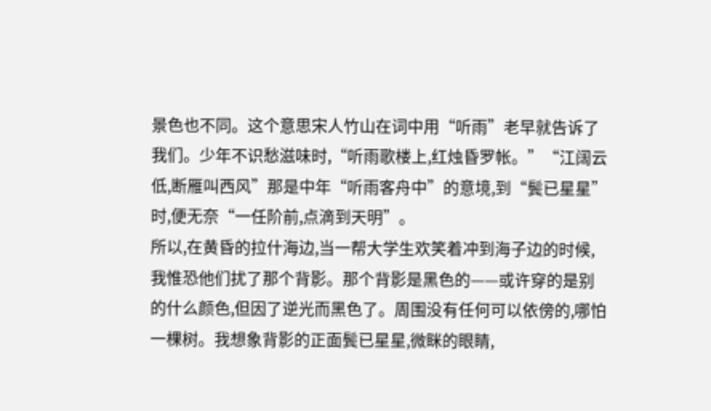景色也不同。这个意思宋人竹山在词中用“听雨”老早就告诉了我们。少年不识愁滋味时,“听雨歌楼上,红烛昏罗帐。”“江阔云低,断雁叫西风”那是中年“听雨客舟中”的意境,到“鬓已星星”时,便无奈“一任阶前,点滴到天明”。
所以,在黄昏的拉什海边,当一帮大学生欢笑着冲到海子边的时候,我惟恐他们扰了那个背影。那个背影是黑色的——或许穿的是别的什么颜色,但因了逆光而黑色了。周围没有任何可以依傍的,哪怕一棵树。我想象背影的正面鬓已星星,微眯的眼睛,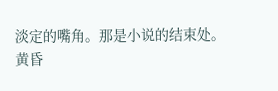淡定的嘴角。那是小说的结束处。
黄昏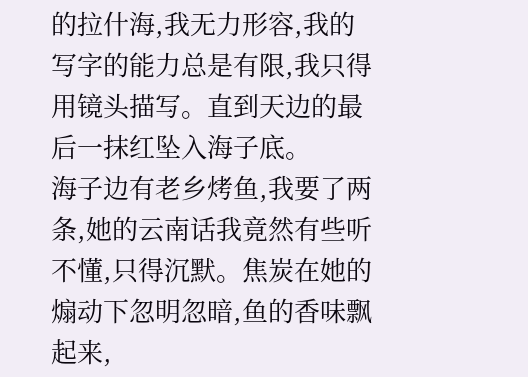的拉什海,我无力形容,我的写字的能力总是有限,我只得用镜头描写。直到天边的最后一抹红坠入海子底。
海子边有老乡烤鱼,我要了两条,她的云南话我竟然有些听不懂,只得沉默。焦炭在她的煽动下忽明忽暗,鱼的香味飘起来,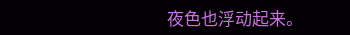夜色也浮动起来。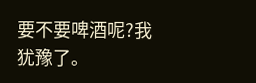要不要啤酒呢?我犹豫了。